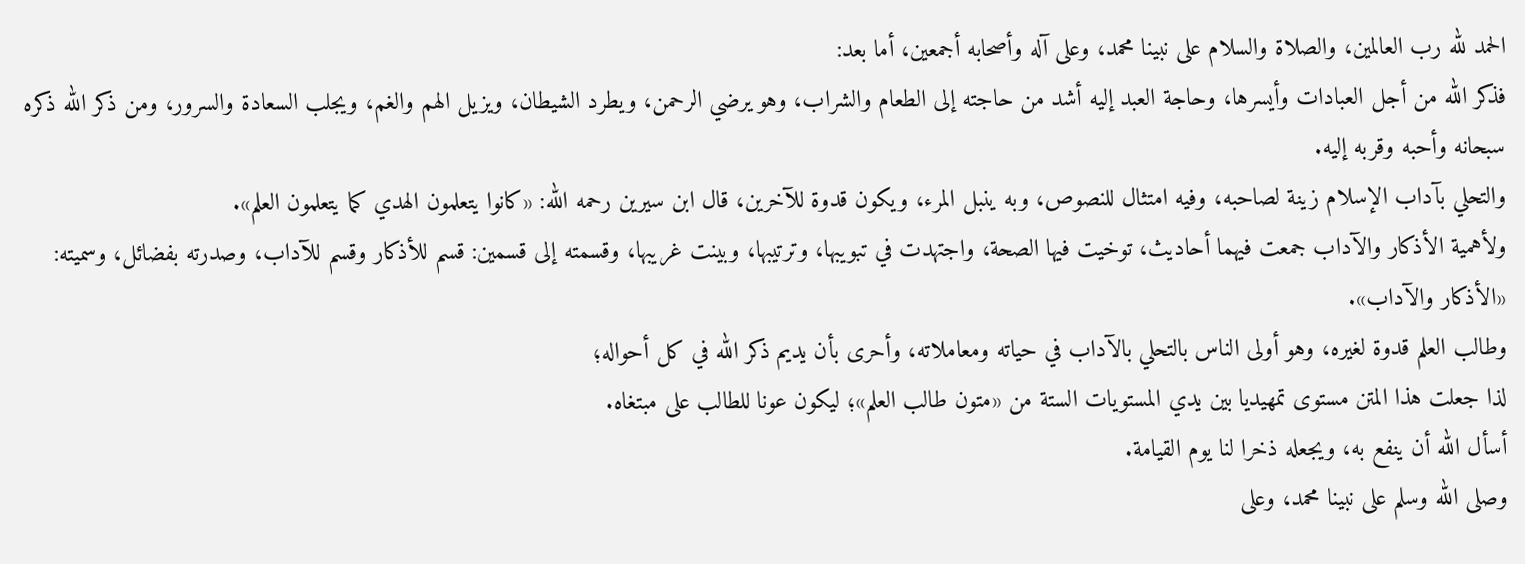الحمد لله رب العالمين، والصلاة والسلام على نبينا محمد، وعلى آله وأصحابه أجمعين، أما بعد:
فذكر الله من أجل العبادات وأيسرها، وحاجة العبد إليه أشد من حاجته إلى الطعام والشراب، وهو يرضي الرحمن، ويطرد الشيطان، ويزيل الهم والغم، ويجلب السعادة والسرور، ومن ذكر الله ذكره سبحانه وأحبه وقربه إليه.
والتحلي بآداب الإسلام زينة لصاحبه، وفيه امتثال للنصوص، وبه ينبل المرء، ويكون قدوة للآخرين، قال ابن سيرين رحمه الله: «كانوا يتعلمون الهدي كما يتعلمون العلم».
ولأهمية الأذكار والآداب جمعت فيهما أحاديث، توخيت فيها الصحة، واجتهدت في تبويبها، وترتيبها، وبينت غريبها، وقسمته إلى قسمين: قسم للأذكار وقسم للآداب، وصدرته بفضائل، وسميته: «الأذكار والآداب».
وطالب العلم قدوة لغيره، وهو أولى الناس بالتحلي بالآداب في حياته ومعاملاته، وأحرى بأن يديم ذكر الله في كل أحواله؛
لذا جعلت هذا المتن مستوى تمهيديا بين يدي المستويات الستة من «متون طالب العلم»؛ ليكون عونا للطالب على مبتغاه.
أسأل الله أن ينفع به، ويجعله ذخرا لنا يوم القيامة.
وصلى الله وسلم على نبينا محمد، وعلى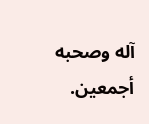آله وصحبه أجمعين.